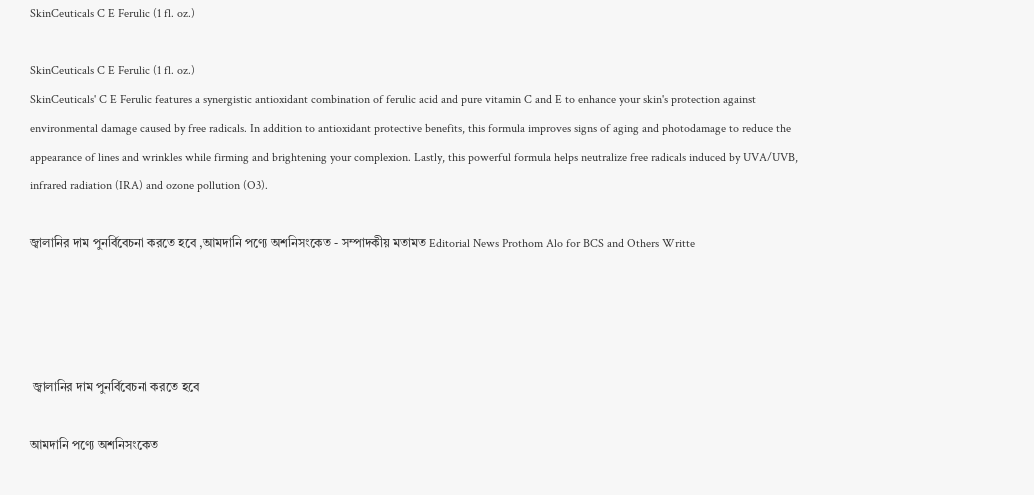SkinCeuticals C E Ferulic (1 fl. oz.)

SkinCeuticals C E Ferulic (1 fl. oz.)
SkinCeuticals' C E Ferulic features a synergistic antioxidant combination of ferulic acid and pure vitamin C and E to enhance your skin's protection against environmental damage caused by free radicals. In addition to antioxidant protective benefits, this formula improves signs of aging and photodamage to reduce the appearance of lines and wrinkles while firming and brightening your complexion. Lastly, this powerful formula helps neutralize free radicals induced by UVA/UVB, infrared radiation (IRA) and ozone pollution (O3).

জ্বালানির দাম পুনর্বিবেচনা করতে হবে ,আমদানি পণ্যে অশনিসংকেত - সম্পাদকীয় মতামত Editorial News Prothom Alo for BCS and Others Writte




 জ্বালানির দাম পুনর্বিবেচনা করতে হবে

আমদানি পণ্যে অশনিসংকেত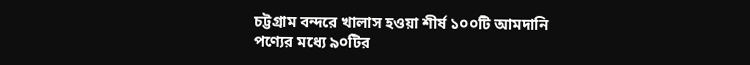চট্টগ্রাম বন্দরে খালাস হওয়া শীর্ষ ১০০টি আমদানি পণ্যের মধ্যে ৯০টির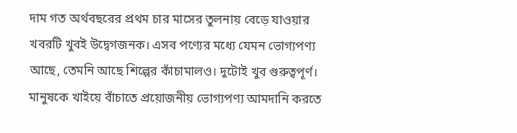দাম গত অর্থবছরের প্রথম চার মাসের তুলনায় বেড়ে যাওয়ার খবরটি খুবই উদ্বেগজনক। এসব পণ্যের মধ্যে যেমন ভোগ্যপণ্য আছে, তেমনি আছে শিল্পের কাঁচামালও। দুটোই খুব গুরুত্বপূর্ণ। মানুষকে খাইয়ে বাঁচাতে প্রয়োজনীয় ভোগ্যপণ্য আমদানি করতে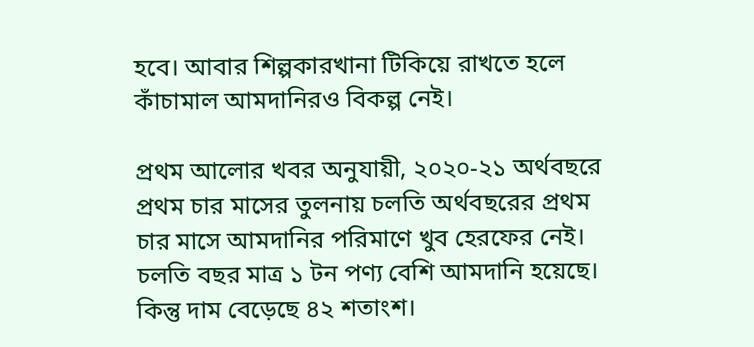হবে। আবার শিল্পকারখানা টিকিয়ে রাখতে হলে কাঁচামাল আমদানিরও বিকল্প নেই।

প্রথম আলোর খবর অনুযায়ী, ২০২০-২১ অর্থবছরে প্রথম চার মাসের তুলনায় চলতি অর্থবছরের প্রথম চার মাসে আমদানির পরিমাণে খুব হেরফের নেই। চলতি বছর মাত্র ১ টন পণ্য বেশি আমদানি হয়েছে। কিন্তু দাম বেড়েছে ৪২ শতাংশ।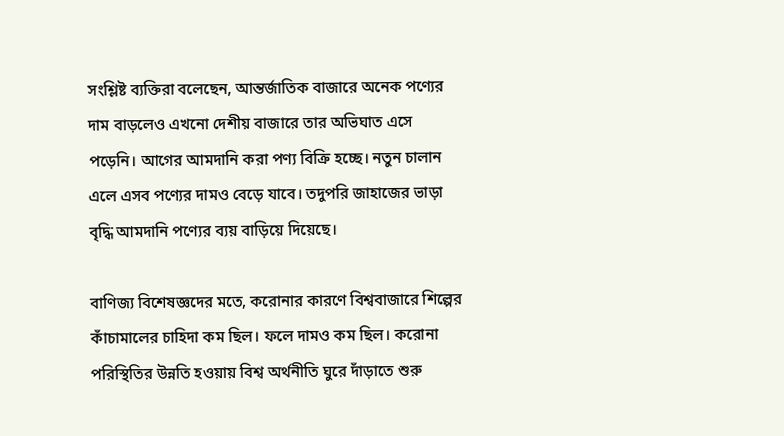সংশ্লিষ্ট ব্যক্তিরা বলেছেন, আন্তর্জাতিক বাজারে অনেক পণ্যের দাম বাড়লেও এখনো দেশীয় বাজারে তার অভিঘাত এসে পড়েনি। আগের আমদানি করা পণ্য বিক্রি হচ্ছে। নতুন চালান এলে এসব পণ্যের দামও বেড়ে যাবে। তদুপরি জাহাজের ভাড়া বৃদ্ধি আমদানি পণ্যের ব্যয় বাড়িয়ে দিয়েছে।

বাণিজ্য বিশেষজ্ঞদের মতে, করোনার কারণে বিশ্ববাজারে শিল্পের কাঁচামালের চাহিদা কম ছিল। ফলে দামও কম ছিল। করোনা পরিস্থিতির উন্নতি হওয়ায় বিশ্ব অর্থনীতি ঘুরে দাঁড়াতে শুরু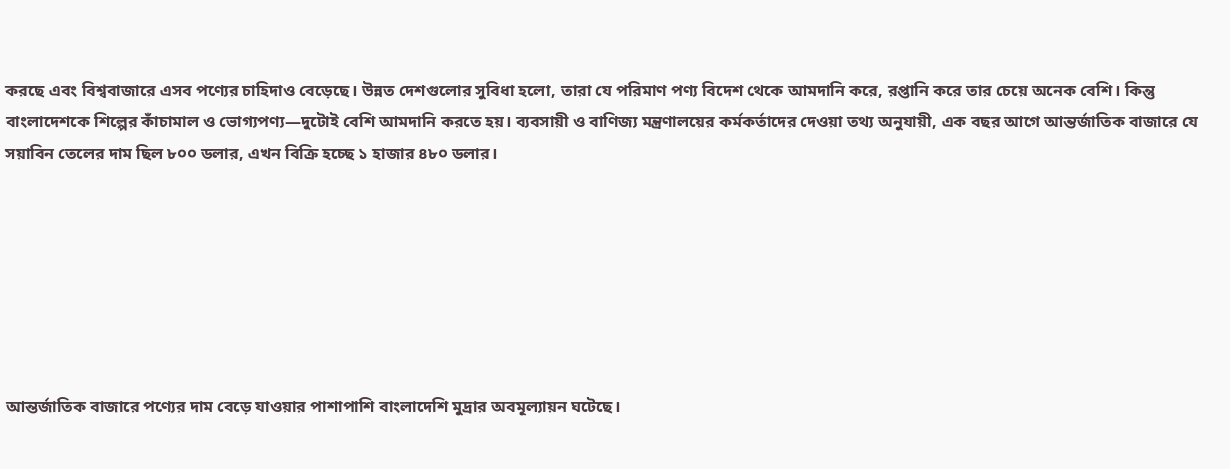করছে এবং বিশ্ববাজারে এসব পণ্যের চাহিদাও বেড়েছে। উন্নত দেশগুলোর সুবিধা হলো, তারা যে পরিমাণ পণ্য বিদেশ থেকে আমদানি করে, রপ্তানি করে তার চেয়ে অনেক বেশি। কিন্তু বাংলাদেশকে শিল্পের কাঁচামাল ও ভোগ্যপণ্য—দুটোই বেশি আমদানি করতে হয়। ব্যবসায়ী ও বাণিজ্য মন্ত্রণালয়ের কর্মকর্তাদের দেওয়া তথ্য অনুযায়ী, এক বছর আগে আন্তর্জাতিক বাজারে যে সয়াবিন তেলের দাম ছিল ৮০০ ডলার, এখন বিক্রি হচ্ছে ১ হাজার ৪৮০ ডলার।







আন্তর্জাতিক বাজারে পণ্যের দাম বেড়ে যাওয়ার পাশাপাশি বাংলাদেশি মুদ্রার অবমূল্যায়ন ঘটেছে।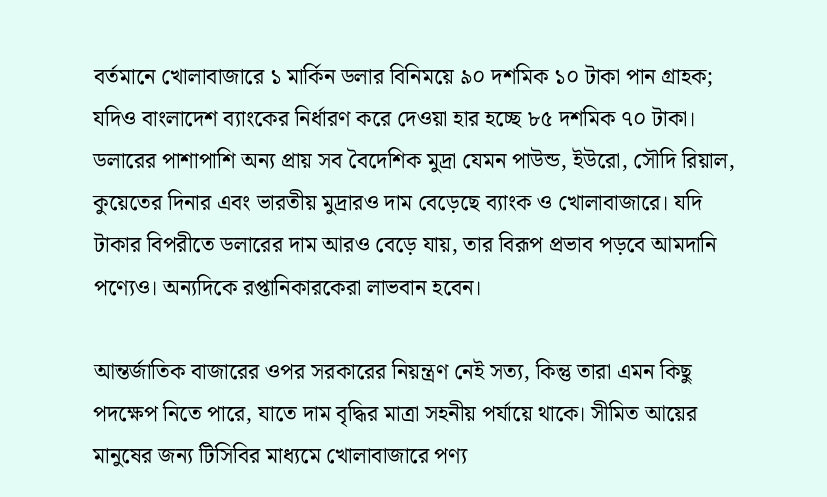বর্তমানে খোলাবাজারে ১ মার্কিন ডলার বিনিময়ে ৯০ দশমিক ১০ টাকা পান গ্রাহক; যদিও বাংলাদেশ ব্যাংকের নির্ধারণ করে দেওয়া হার হচ্ছে ৮৫ দশমিক ৭০ টাকা। ডলারের পাশাপাশি অন্য প্রায় সব বৈদেশিক মুদ্রা যেমন পাউন্ড, ইউরো, সৌদি রিয়াল, কুয়েতের দিনার এবং ভারতীয় মুদ্রারও দাম বেড়েছে ব্যাংক ও খোলাবাজারে। যদি টাকার বিপরীতে ডলারের দাম আরও বেড়ে যায়, তার বিরূপ প্রভাব পড়বে আমদানি পণ্যেও। অন্যদিকে রপ্তানিকারকেরা লাভবান হবেন।

আন্তর্জাতিক বাজারের ওপর সরকারের নিয়ন্ত্রণ নেই সত্য, কিন্তু তারা এমন কিছু পদক্ষেপ নিতে পারে, যাতে দাম বৃদ্ধির মাত্রা সহনীয় পর্যায়ে থাকে। সীমিত আয়ের মানুষের জন্য টিসিবির মাধ্যমে খোলাবাজারে পণ্য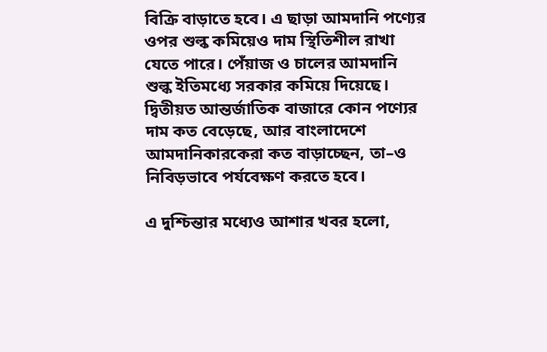বিক্রি বাড়াতে হবে। এ ছাড়া আমদানি পণ্যের ওপর শুল্ক কমিয়েও দাম স্থিতিশীল রাখা যেতে পারে। পেঁয়াজ ও চালের আমদানি শুল্ক ইতিমধ্যে সরকার কমিয়ে দিয়েছে। দ্বিতীয়ত আন্তর্জাতিক বাজারে কোন পণ্যের দাম কত বেড়েছে, আর বাংলাদেশে আমদানিকারকেরা কত বাড়াচ্ছেন, তা–ও নিবিড়ভাবে পর্যবেক্ষণ করতে হবে।

এ দুশ্চিন্তার মধ্যেও আশার খবর হলো,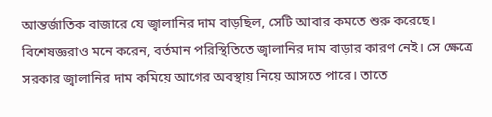আন্তর্জাতিক বাজারে যে জ্বালানির দাম বাড়ছিল, সেটি আবার কমতে শুরু করেছে। বিশেষজ্ঞরাও মনে করেন, বর্তমান পরিস্থিতিতে জ্বালানির দাম বাড়ার কারণ নেই। সে ক্ষেত্রে সরকার জ্বালানির দাম কমিয়ে আগের অবস্থায় নিয়ে আসতে পারে। তাতে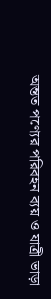অন্তত পণ্যের পরিবহন ব্যয় ও যাত্রী ভাড়া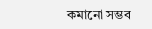কমানো সম্ভব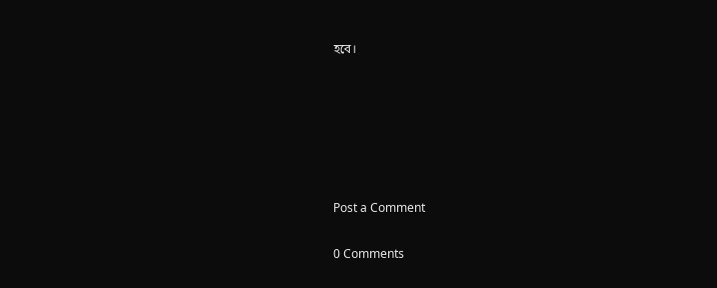হবে।






Post a Comment

0 Comments